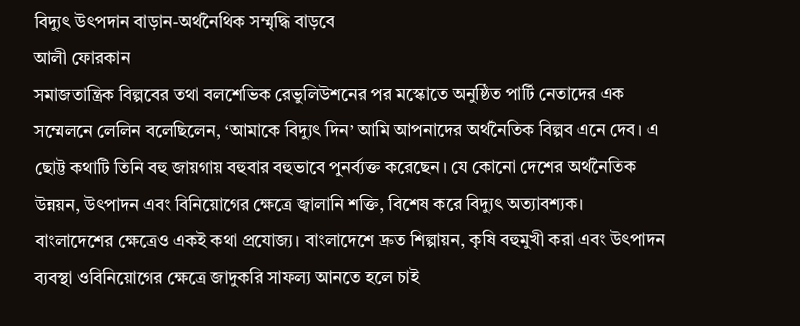বিদ্যুৎ উৎপদান বাড়ান-অর্থনৈথিক সম্মৃদ্ধি বাড়বে
আলী ফোরকান
সমাজতান্ত্রিক বিল্পবের তথা বলশেভিক রেভুলিউশনের পর মস্কোতে অনুষ্ঠিত পার্টি নেতাদের এক সম্মেলনে লেলিন বলেছিলেন, ‘আমাকে বিদ্যুৎ দিন’ আমি আপনাদের অর্থনৈতিক বিল্পব এনে দেব। এ ছোট্ট কথাটি তিনি বহু জায়গায় বহুবার বহুভাবে পুনর্ব্যক্ত করেছেন। যে কোনো দেশের অর্থনৈতিক উন্নয়ন, উৎপাদন এবং বিনিয়োগের ক্ষেত্রে জ্বালানি শক্তি, বিশেষ করে বিদ্যুৎ অত্যাবশ্যক। বাংলাদেশের ক্ষেত্রেও একই কথা প্রযোজ্য। বাংলাদেশে দ্রুত শিল্পায়ন, কৃষি বহুমুখী করা এবং উৎপাদন ব্যবস্থা ওবিনিয়োগের ক্ষেত্রে জাদুকরি সাফল্য আনতে হলে চাই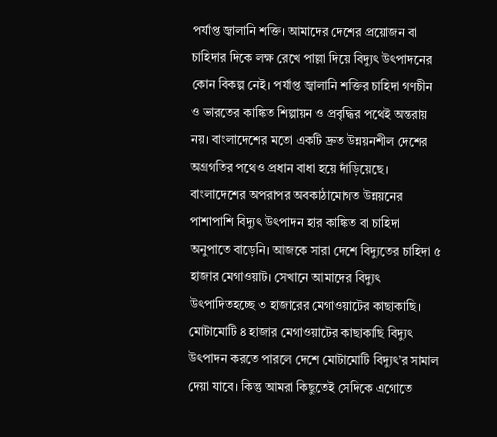পর্যাপ্ত জ্বালানি শক্তি। আমাদের দেশের প্রয়োজন বা চাহিদার দিকে লক্ষ রেখে পাল্লা দিয়ে বিদ্যুৎ উৎপাদনের কোন বিকল্প নেই। পর্যাপ্ত জ্বালানি শক্তির চাহিদা গণচীন ও ভারতের কাঙ্কিত শিল্পায়ন ও প্রবৃদ্ধির পথেই অন্তরায় নয়। বাংলাদেশের মতো একটি দ্রুত উন্নয়নশীল দেশের অগ্রগতির পথেও প্রধান বাধা হয়ে দাঁড়িয়েছে। বাংলাদেশের অপরাপর অবকাঠামোগত উন্নয়নের পাশাপাশি বিদ্যুৎ উৎপাদন হার কাঙ্কিত বা চাহিদা অনুপাতে বাড়েনি। আজকে সারা দেশে বিদ্যুতের চাহিদা ৫ হাজার মেগাওয়াট। সেখানে আমাদের বিদ্যুৎ উৎপাদিতহচ্ছে ৩ হাজারের মেগাওয়াটের কাছাকাছি। মোটামোটি ৪ হাজার মেগাওয়াটের কাছাকাছি বিদ্যুৎ উৎপাদন করতে পারলে দেশে মোটামোটি বিদ্যুৎ’র সামাল দেয়া যাবে। কিন্তু আমরা কিছুতেই সেদিকে এগোতে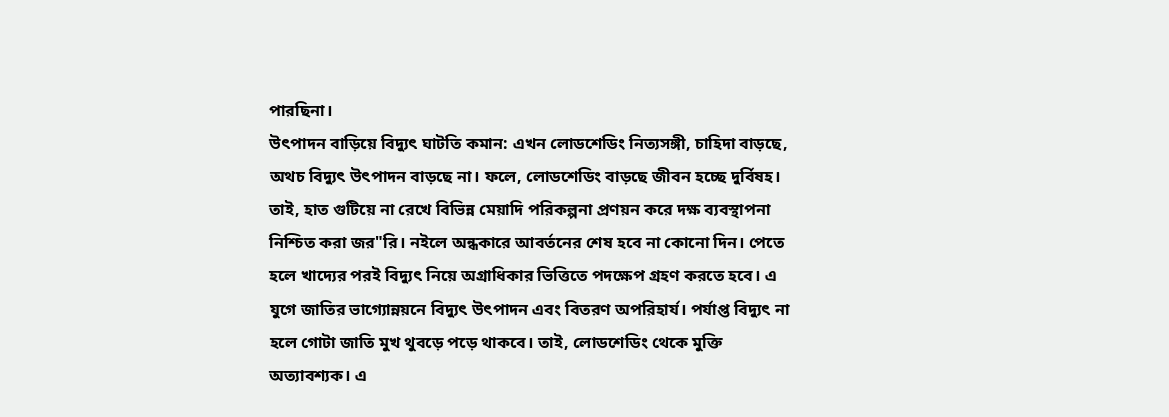পারছিনা।
উৎপাদন বাড়িয়ে বিদ্যুৎ ঘাটতি কমান: এখন লোডশেডিং নিত্যসঙ্গী, চাহিদা বাড়ছে, অথচ বিদ্যুৎ উৎপাদন বাড়ছে না। ফলে, লোডশেডিং বাড়ছে জীবন হচ্ছে দুর্বিষহ। তাই, হাত গুটিয়ে না রেখে বিভিন্ন মেয়াদি পরিকল্পনা প্রণয়ন করে দক্ষ ব্যবস্থাপনা নিশ্চিত করা জর"রি। নইলে অন্ধকারে আবর্তনের শেষ হবে না কোনো দিন। পেতে হলে খাদ্যের পরই বিদ্যুৎ নিয়ে অগ্রাধিকার ভিত্তিতে পদক্ষেপ গ্রহণ করতে হবে। এ যুগে জাতির ভাগ্যোন্নয়নে বিদ্যুৎ উৎপাদন এবং বিতরণ অপরিহার্য। পর্যাপ্ত বিদ্যুৎ না হলে গোটা জাতি মুখ থুবড়ে পড়ে থাকবে। তাই, লোডশেডিং থেকে মুক্তি অত্যাবশ্যক। এ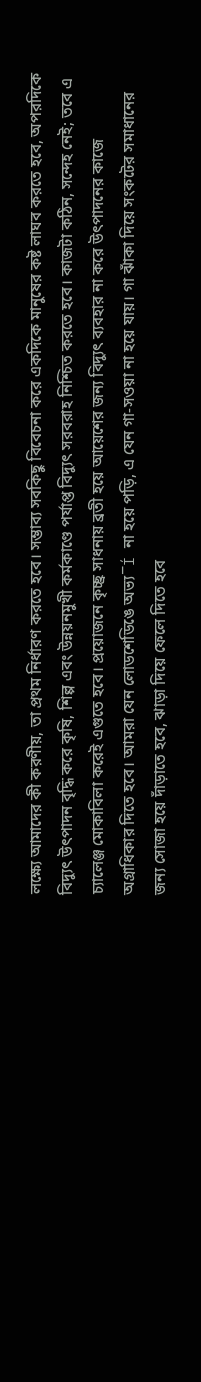লক্ষ্যে আমাদের কী করণীয়, তা প্রথম নির্ধারণ করতে হবে। সম্ভাব্য সবকিছু বিবেচনা করে একদিকে মানুষের কষ্ট লাঘব করতে হবে, অপরদিকে বিদ্যুৎ উৎপাদন বৃদ্ধি করে কৃষি, শিল্প এবং উন্নয়নমুখী কর্মকাণ্ডে পর্যাপ্ত বিদ্যুৎ সরবরাহ নিশ্চিত করতে হবে। কাজটা কঠিন, সন্দেহ নেই; তবে এ চ্যালেঞ্জ মোকাবিলা করেই এগুতে হবে। প্রয়োজনে কৃচ্ছ্র সাধনায় ব্রতী হয়ে আয়েশের জন্য বিদ্যুৎ ব্যবহার না করে উৎপাদনের কাজে অগ্রাধিকার দিতে হবে। আমরা যেন লোডশেডিঙে অভ্য¯Í না হয়ে পড়ি, এ যেন গা-সওয়া না হয়ে যায়। গা ঝাঁকা দিয়ে সংকটের সমাধানের জন্য সোজা হয়ে দাঁড়াতে হবে, ঝাড়া দিয়ে ফেলে দিতে হবে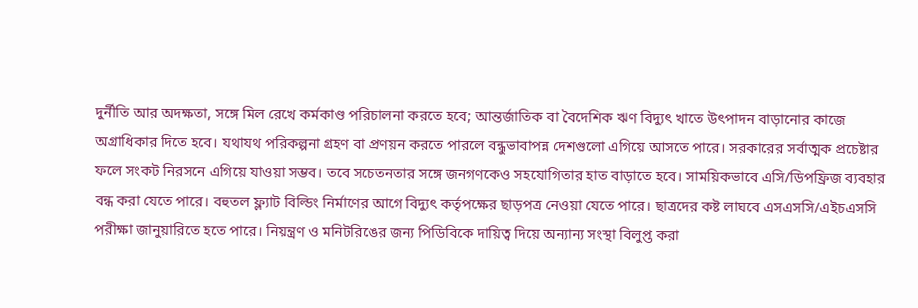দুর্নীতি আর অদক্ষতা, সঙ্গে মিল রেখে কর্মকাণ্ড পরিচালনা করতে হবে; আন্তর্জাতিক বা বৈদেশিক ঋণ বিদ্যুৎ খাতে উৎপাদন বাড়ানোর কাজে অগ্রাধিকার দিতে হবে। যথাযথ পরিকল্পনা গ্রহণ বা প্রণয়ন করতে পারলে বন্ধুভাবাপন্ন দেশগুলো এগিয়ে আসতে পারে। সরকারের সর্বাত্মক প্রচেষ্টার ফলে সংকট নিরসনে এগিয়ে যাওয়া সম্ভব। তবে সচেতনতার সঙ্গে জনগণকেও সহযোগিতার হাত বাড়াতে হবে। সাময়িকভাবে এসি/ডিপফ্রিজ ব্যবহার বন্ধ করা যেতে পারে। বহুতল ফ্ল্যাট বিল্ডিং নির্মাণের আগে বিদ্যুৎ কর্তৃপক্ষের ছাড়পত্র নেওয়া যেতে পারে। ছাত্রদের কষ্ট লাঘবে এসএসসি/এইচএসসি পরীক্ষা জানুয়ারিতে হতে পারে। নিয়ন্ত্রণ ও মনিটরিঙের জন্য পিডিবিকে দায়িত্ব দিয়ে অন্যান্য সংস্থা বিলুপ্ত করা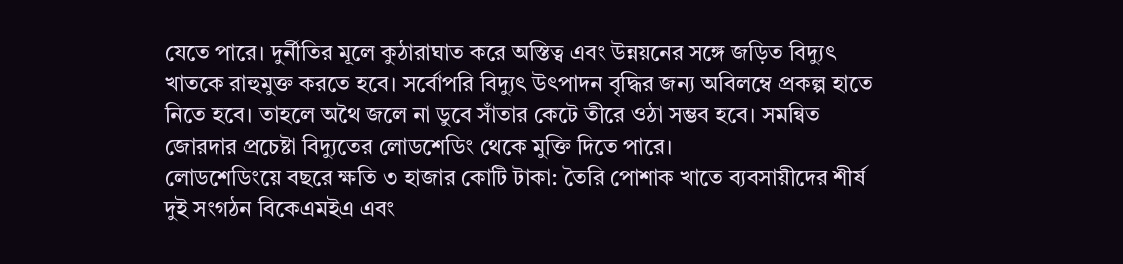যেতে পারে। দুর্নীতির মূলে কুঠারাঘাত করে অস্তিত্ব এবং উন্নয়নের সঙ্গে জড়িত বিদ্যুৎ খাতকে রাহুমুক্ত করতে হবে। সর্বোপরি বিদ্যুৎ উৎপাদন বৃদ্ধির জন্য অবিলম্বে প্রকল্প হাতে নিতে হবে। তাহলে অথৈ জলে না ডুবে সাঁতার কেটে তীরে ওঠা সম্ভব হবে। সমন্বিত জোরদার প্রচেষ্টা বিদ্যুতের লোডশেডিং থেকে মুক্তি দিতে পারে।
লোডশেডিংয়ে বছরে ক্ষতি ৩ হাজার কোটি টাকা: তৈরি পোশাক খাতে ব্যবসায়ীদের শীর্ষ দুই সংগঠন বিকেএমইএ এবং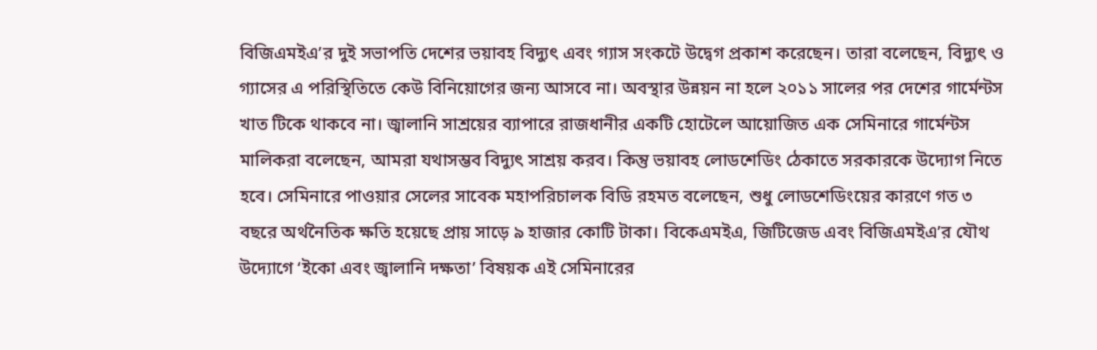বিজিএমইএ’র দুই সভাপতি দেশের ভয়াবহ বিদ্যুৎ এবং গ্যাস সংকটে উদ্বেগ প্রকাশ করেছেন। তারা বলেছেন, বিদ্যুৎ ও গ্যাসের এ পরিস্থিতিতে কেউ বিনিয়োগের জন্য আসবে না। অবস্থার উন্নয়ন না হলে ২০১১ সালের পর দেশের গার্মেন্টস খাত টিকে থাকবে না। জ্বালানি সাশ্রয়ের ব্যাপারে রাজধানীর একটি হোটেলে আয়োজিত এক সেমিনারে গার্মেন্টস মালিকরা বলেছেন, আমরা যথাসম্ভব বিদ্যুৎ সাশ্রয় করব। কিন্তু ভয়াবহ লোডশেডিং ঠেকাতে সরকারকে উদ্যোগ নিতে হবে। সেমিনারে পাওয়ার সেলের সাবেক মহাপরিচালক বিডি রহমত বলেছেন, শুধু লোডশেডিংয়ের কারণে গত ৩ বছরে অর্থনৈতিক ক্ষতি হয়েছে প্রায় সাড়ে ৯ হাজার কোটি টাকা। বিকেএমইএ, জিটিজেড এবং বিজিএমইএ’র যৌথ উদ্যোগে ‘ইকো এবং জ্বালানি দক্ষতা’ বিষয়ক এই সেমিনারের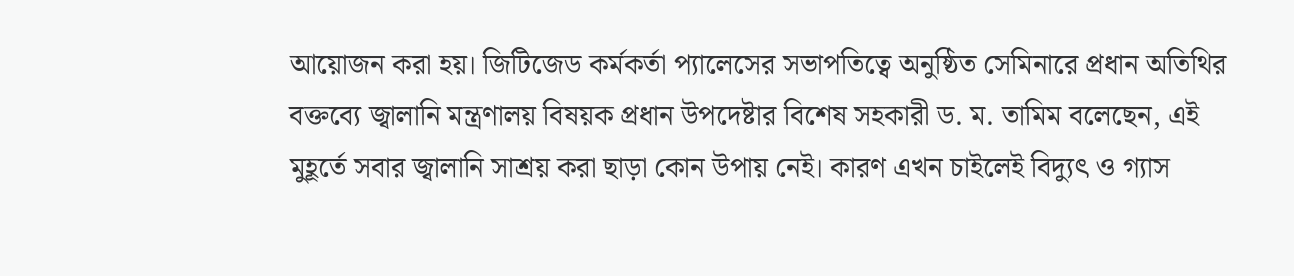আয়োজন করা হয়। জিটিজেড কর্মকর্তা প্যালেসের সভাপতিত্বে অনুষ্ঠিত সেমিনারে প্রধান অতিথির বক্তব্যে জ্বালানি মন্ত্রণালয় বিষয়ক প্রধান উপদেষ্টার বিশেষ সহকারী ড. ম. তামিম বলেছেন, এই মুহূর্তে সবার জ্বালানি সাশ্রয় করা ছাড়া কোন উপায় নেই। কারণ এখন চাইলেই বিদ্যুৎ ও গ্যাস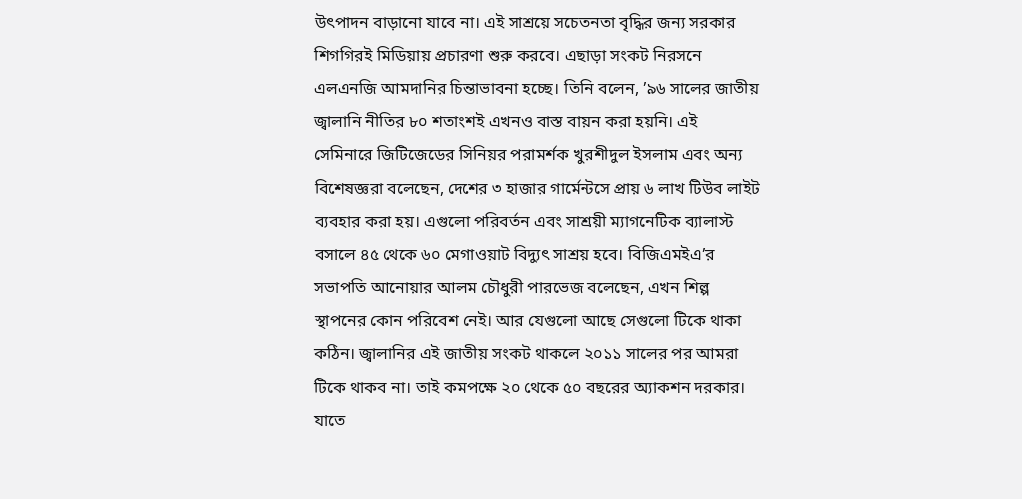উৎপাদন বাড়ানো যাবে না। এই সাশ্রয়ে সচেতনতা বৃদ্ধির জন্য সরকার শিগগিরই মিডিয়ায় প্রচারণা শুরু করবে। এছাড়া সংকট নিরসনে এলএনজি আমদানির চিন্তাভাবনা হচ্ছে। তিনি বলেন, ’৯৬ সালের জাতীয় জ্বালানি নীতির ৮০ শতাংশই এখনও বাস্ত বায়ন করা হয়নি। এই সেমিনারে জিটিজেডের সিনিয়র পরামর্শক খুরশীদুল ইসলাম এবং অন্য বিশেষজ্ঞরা বলেছেন, দেশের ৩ হাজার গার্মেন্টসে প্রায় ৬ লাখ টিউব লাইট ব্যবহার করা হয়। এগুলো পরিবর্তন এবং সাশ্রয়ী ম্যাগনেটিক ব্যালাস্ট বসালে ৪৫ থেকে ৬০ মেগাওয়াট বিদ্যুৎ সাশ্রয় হবে। বিজিএমইএ’র সভাপতি আনোয়ার আলম চৌধুরী পারভেজ বলেছেন, এখন শিল্প স্থাপনের কোন পরিবেশ নেই। আর যেগুলো আছে সেগুলো টিকে থাকা কঠিন। জ্বালানির এই জাতীয় সংকট থাকলে ২০১১ সালের পর আমরা টিকে থাকব না। তাই কমপক্ষে ২০ থেকে ৫০ বছরের অ্যাকশন দরকার। যাতে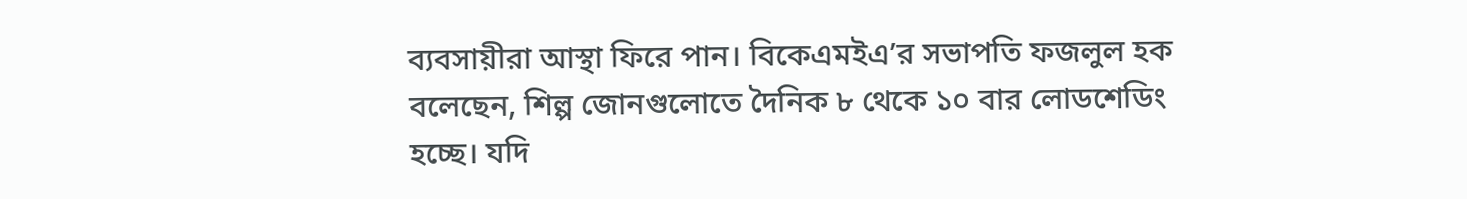ব্যবসায়ীরা আস্থা ফিরে পান। বিকেএমইএ’র সভাপতি ফজলুল হক বলেছেন, শিল্প জোনগুলোতে দৈনিক ৮ থেকে ১০ বার লোডশেডিং হচ্ছে। যদি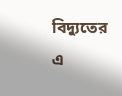বিদ্যুতের এ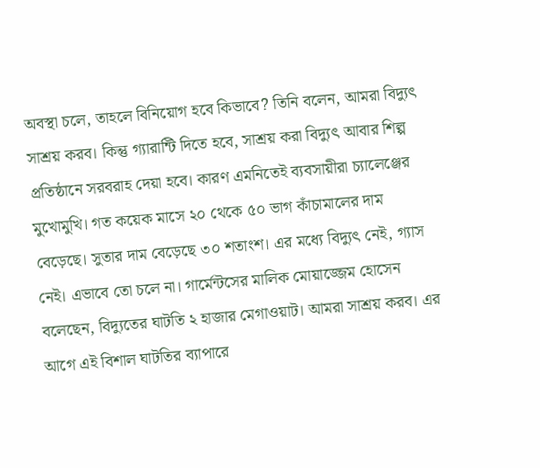অবস্থা চলে, তাহলে বিনিয়োগ হবে কিভাবে? তিনি বলেন, আমরা বিদ্যুৎ সাশ্রয় করব। কিন্তু গ্যারান্টি দিতে হবে, সাশ্রয় করা বিদ্যুৎ আবার শিল্প প্রতিষ্ঠানে সরবরাহ দেয়া হবে। কারণ এমনিতেই ব্যবসায়ীরা চ্যালেঞ্জের মুখোমুখি। গত কয়েক মাসে ২০ থেকে ৫০ ভাগ কাঁচামালের দাম বেড়েছে। সুতার দাম বেড়েছে ৩০ শতাংশ। এর মধ্যে বিদ্যুৎ নেই, গ্যাস নেই। এভাবে তো চলে না। গার্মেন্টসের মালিক মোয়াজ্জেম হোসেন বলেছেন, বিদ্যুতের ঘাটতি ২ হাজার মেগাওয়াট। আমরা সাশ্রয় করব। এর আগে এই বিশাল ঘাটতির ব্যাপারে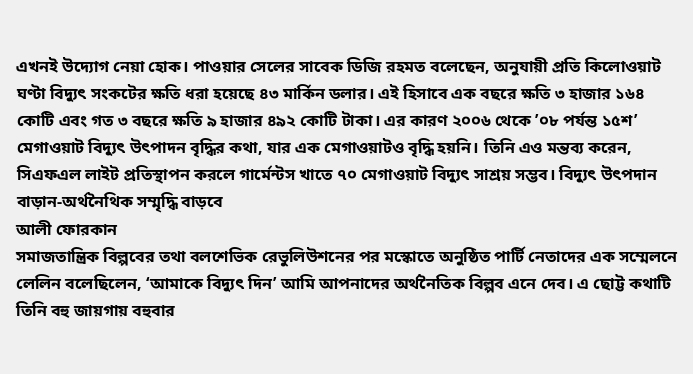এখনই উদ্যোগ নেয়া হোক। পাওয়ার সেলের সাবেক ডিজি রহমত বলেছেন, অনুযায়ী প্রতি কিলোওয়াট ঘণ্টা বিদ্যুৎ সংকটের ক্ষতি ধরা হয়েছে ৪৩ মার্কিন ডলার। এই হিসাবে এক বছরে ক্ষতি ৩ হাজার ১৬৪ কোটি এবং গত ৩ বছরে ক্ষতি ৯ হাজার ৪৯২ কোটি টাকা। এর কারণ ২০০৬ থেকে ’০৮ পর্যন্ত ১৫শ’ মেগাওয়াট বিদ্যুৎ উৎপাদন বৃদ্ধির কথা, যার এক মেগাওয়াটও বৃদ্ধি হয়নি। তিনি এও মন্তব্য করেন, সিএফএল লাইট প্রতিস্থাপন করলে গার্মেন্টস খাতে ৭০ মেগাওয়াট বিদ্যুৎ সাশ্রয় সম্ভব। বিদ্যুৎ উৎপদান বাড়ান-অর্থনৈথিক সম্মৃদ্ধি বাড়বে
আলী ফোরকান
সমাজতান্ত্রিক বিল্পবের তথা বলশেভিক রেভুলিউশনের পর মস্কোতে অনুষ্ঠিত পার্টি নেতাদের এক সম্মেলনে লেলিন বলেছিলেন, ‘আমাকে বিদ্যুৎ দিন’ আমি আপনাদের অর্থনৈতিক বিল্পব এনে দেব। এ ছোট্ট কথাটি তিনি বহু জায়গায় বহুবার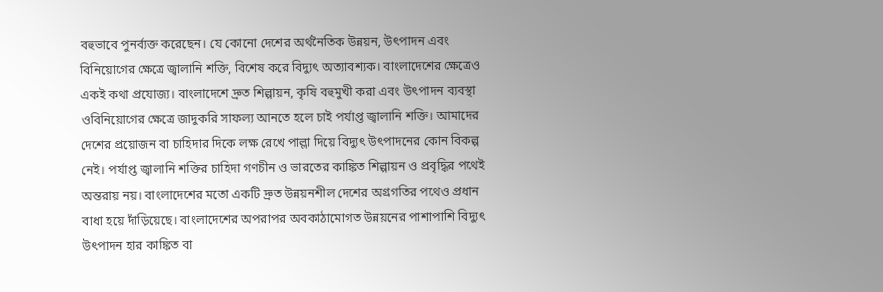বহুভাবে পুনর্ব্যক্ত করেছেন। যে কোনো দেশের অর্থনৈতিক উন্নয়ন, উৎপাদন এবং বিনিয়োগের ক্ষেত্রে জ্বালানি শক্তি, বিশেষ করে বিদ্যুৎ অত্যাবশ্যক। বাংলাদেশের ক্ষেত্রেও একই কথা প্রযোজ্য। বাংলাদেশে দ্রুত শিল্পায়ন, কৃষি বহুমুখী করা এবং উৎপাদন ব্যবস্থা ওবিনিয়োগের ক্ষেত্রে জাদুকরি সাফল্য আনতে হলে চাই পর্যাপ্ত জ্বালানি শক্তি। আমাদের দেশের প্রয়োজন বা চাহিদার দিকে লক্ষ রেখে পাল্লা দিয়ে বিদ্যুৎ উৎপাদনের কোন বিকল্প নেই। পর্যাপ্ত জ্বালানি শক্তির চাহিদা গণচীন ও ভারতের কাঙ্কিত শিল্পায়ন ও প্রবৃদ্ধির পথেই অন্তরায় নয়। বাংলাদেশের মতো একটি দ্রুত উন্নয়নশীল দেশের অগ্রগতির পথেও প্রধান বাধা হয়ে দাঁড়িয়েছে। বাংলাদেশের অপরাপর অবকাঠামোগত উন্নয়নের পাশাপাশি বিদ্যুৎ উৎপাদন হার কাঙ্কিত বা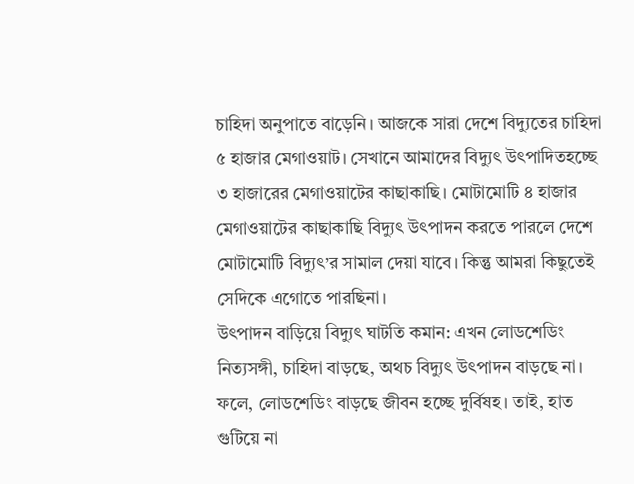চাহিদা অনুপাতে বাড়েনি। আজকে সারা দেশে বিদ্যুতের চাহিদা ৫ হাজার মেগাওয়াট। সেখানে আমাদের বিদ্যুৎ উৎপাদিতহচ্ছে ৩ হাজারের মেগাওয়াটের কাছাকাছি। মোটামোটি ৪ হাজার মেগাওয়াটের কাছাকাছি বিদ্যুৎ উৎপাদন করতে পারলে দেশে মোটামোটি বিদ্যুৎ’র সামাল দেয়া যাবে। কিন্তু আমরা কিছুতেই সেদিকে এগোতে পারছিনা।
উৎপাদন বাড়িয়ে বিদ্যুৎ ঘাটতি কমান: এখন লোডশেডিং নিত্যসঙ্গী, চাহিদা বাড়ছে, অথচ বিদ্যুৎ উৎপাদন বাড়ছে না। ফলে, লোডশেডিং বাড়ছে জীবন হচ্ছে দুর্বিষহ। তাই, হাত গুটিয়ে না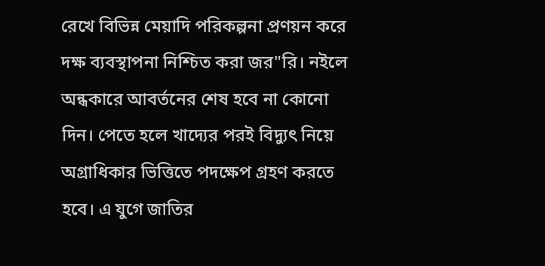রেখে বিভিন্ন মেয়াদি পরিকল্পনা প্রণয়ন করে দক্ষ ব্যবস্থাপনা নিশ্চিত করা জর"রি। নইলে অন্ধকারে আবর্তনের শেষ হবে না কোনো দিন। পেতে হলে খাদ্যের পরই বিদ্যুৎ নিয়ে অগ্রাধিকার ভিত্তিতে পদক্ষেপ গ্রহণ করতে হবে। এ যুগে জাতির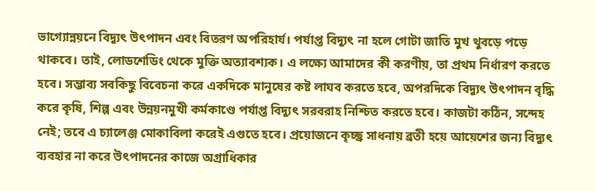ভাগ্যোন্নয়নে বিদ্যুৎ উৎপাদন এবং বিতরণ অপরিহার্য। পর্যাপ্ত বিদ্যুৎ না হলে গোটা জাতি মুখ থুবড়ে পড়ে থাকবে। তাই, লোডশেডিং থেকে মুক্তি অত্যাবশ্যক। এ লক্ষ্যে আমাদের কী করণীয়, তা প্রথম নির্ধারণ করতে হবে। সম্ভাব্য সবকিছু বিবেচনা করে একদিকে মানুষের কষ্ট লাঘব করতে হবে, অপরদিকে বিদ্যুৎ উৎপাদন বৃদ্ধি করে কৃষি, শিল্প এবং উন্নয়নমুখী কর্মকাণ্ডে পর্যাপ্ত বিদ্যুৎ সরবরাহ নিশ্চিত করতে হবে। কাজটা কঠিন, সন্দেহ নেই; তবে এ চ্যালেঞ্জ মোকাবিলা করেই এগুতে হবে। প্রয়োজনে কৃচ্ছ্র সাধনায় ব্রতী হয়ে আয়েশের জন্য বিদ্যুৎ ব্যবহার না করে উৎপাদনের কাজে অগ্রাধিকার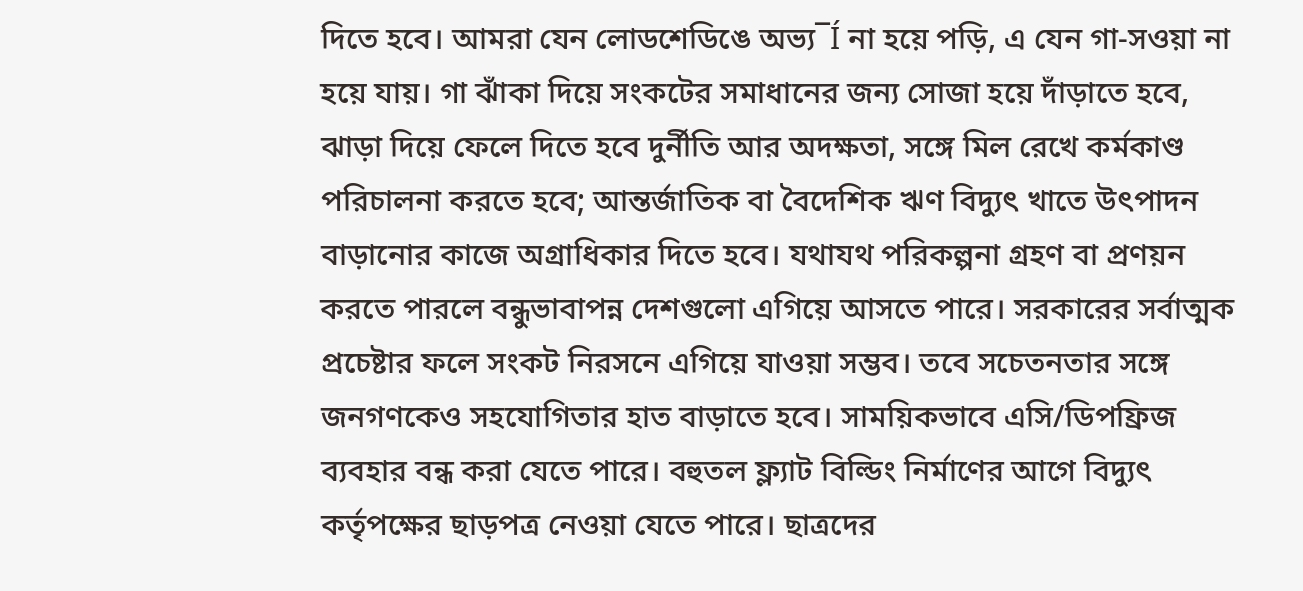দিতে হবে। আমরা যেন লোডশেডিঙে অভ্য¯Í না হয়ে পড়ি, এ যেন গা-সওয়া না হয়ে যায়। গা ঝাঁকা দিয়ে সংকটের সমাধানের জন্য সোজা হয়ে দাঁড়াতে হবে, ঝাড়া দিয়ে ফেলে দিতে হবে দুর্নীতি আর অদক্ষতা, সঙ্গে মিল রেখে কর্মকাণ্ড পরিচালনা করতে হবে; আন্তর্জাতিক বা বৈদেশিক ঋণ বিদ্যুৎ খাতে উৎপাদন বাড়ানোর কাজে অগ্রাধিকার দিতে হবে। যথাযথ পরিকল্পনা গ্রহণ বা প্রণয়ন করতে পারলে বন্ধুভাবাপন্ন দেশগুলো এগিয়ে আসতে পারে। সরকারের সর্বাত্মক প্রচেষ্টার ফলে সংকট নিরসনে এগিয়ে যাওয়া সম্ভব। তবে সচেতনতার সঙ্গে জনগণকেও সহযোগিতার হাত বাড়াতে হবে। সাময়িকভাবে এসি/ডিপফ্রিজ ব্যবহার বন্ধ করা যেতে পারে। বহুতল ফ্ল্যাট বিল্ডিং নির্মাণের আগে বিদ্যুৎ কর্তৃপক্ষের ছাড়পত্র নেওয়া যেতে পারে। ছাত্রদের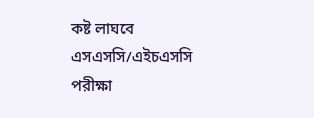কষ্ট লাঘবে এসএসসি/এইচএসসি পরীক্ষা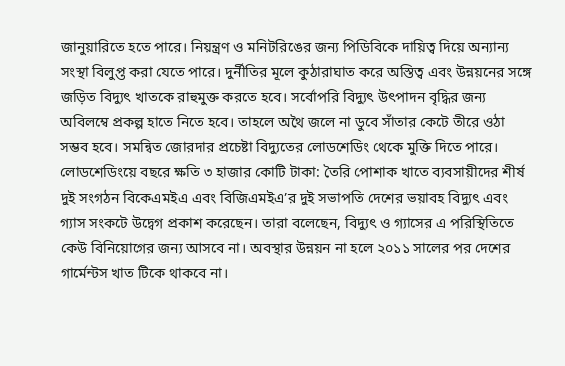জানুয়ারিতে হতে পারে। নিয়ন্ত্রণ ও মনিটরিঙের জন্য পিডিবিকে দায়িত্ব দিয়ে অন্যান্য সংস্থা বিলুপ্ত করা যেতে পারে। দুর্নীতির মূলে কুঠারাঘাত করে অস্তিত্ব এবং উন্নয়নের সঙ্গে জড়িত বিদ্যুৎ খাতকে রাহুমুক্ত করতে হবে। সর্বোপরি বিদ্যুৎ উৎপাদন বৃদ্ধির জন্য অবিলম্বে প্রকল্প হাতে নিতে হবে। তাহলে অথৈ জলে না ডুবে সাঁতার কেটে তীরে ওঠা সম্ভব হবে। সমন্বিত জোরদার প্রচেষ্টা বিদ্যুতের লোডশেডিং থেকে মুক্তি দিতে পারে।
লোডশেডিংয়ে বছরে ক্ষতি ৩ হাজার কোটি টাকা: তৈরি পোশাক খাতে ব্যবসায়ীদের শীর্ষ দুই সংগঠন বিকেএমইএ এবং বিজিএমইএ’র দুই সভাপতি দেশের ভয়াবহ বিদ্যুৎ এবং গ্যাস সংকটে উদ্বেগ প্রকাশ করেছেন। তারা বলেছেন, বিদ্যুৎ ও গ্যাসের এ পরিস্থিতিতে কেউ বিনিয়োগের জন্য আসবে না। অবস্থার উন্নয়ন না হলে ২০১১ সালের পর দেশের গার্মেন্টস খাত টিকে থাকবে না।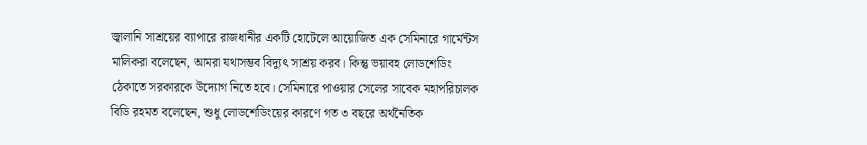জ্বালানি সাশ্রয়ের ব্যাপারে রাজধানীর একটি হোটেলে আয়োজিত এক সেমিনারে গার্মেন্টস মালিকরা বলেছেন, আমরা যথাসম্ভব বিদ্যুৎ সাশ্রয় করব। কিন্তু ভয়াবহ লোডশেডিং ঠেকাতে সরকারকে উদ্যোগ নিতে হবে। সেমিনারে পাওয়ার সেলের সাবেক মহাপরিচালক বিডি রহমত বলেছেন, শুধু লোডশেডিংয়ের কারণে গত ৩ বছরে অর্থনৈতিক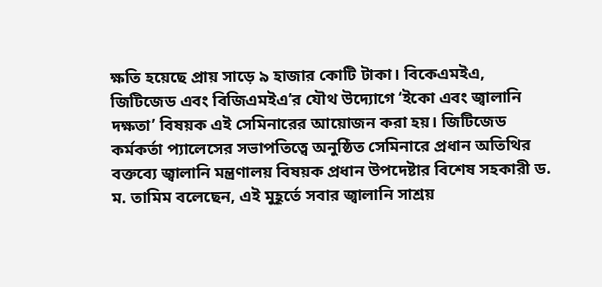ক্ষতি হয়েছে প্রায় সাড়ে ৯ হাজার কোটি টাকা। বিকেএমইএ, জিটিজেড এবং বিজিএমইএ’র যৌথ উদ্যোগে ‘ইকো এবং জ্বালানি দক্ষতা’ বিষয়ক এই সেমিনারের আয়োজন করা হয়। জিটিজেড কর্মকর্তা প্যালেসের সভাপতিত্বে অনুষ্ঠিত সেমিনারে প্রধান অতিথির বক্তব্যে জ্বালানি মন্ত্রণালয় বিষয়ক প্রধান উপদেষ্টার বিশেষ সহকারী ড. ম. তামিম বলেছেন, এই মুহূর্তে সবার জ্বালানি সাশ্রয়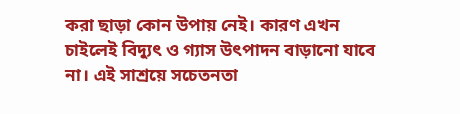করা ছাড়া কোন উপায় নেই। কারণ এখন চাইলেই বিদ্যুৎ ও গ্যাস উৎপাদন বাড়ানো যাবে না। এই সাশ্রয়ে সচেতনতা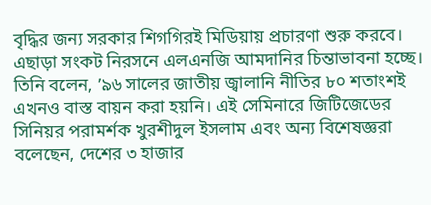বৃদ্ধির জন্য সরকার শিগগিরই মিডিয়ায় প্রচারণা শুরু করবে। এছাড়া সংকট নিরসনে এলএনজি আমদানির চিন্তাভাবনা হচ্ছে। তিনি বলেন, ’৯৬ সালের জাতীয় জ্বালানি নীতির ৮০ শতাংশই এখনও বাস্ত বায়ন করা হয়নি। এই সেমিনারে জিটিজেডের সিনিয়র পরামর্শক খুরশীদুল ইসলাম এবং অন্য বিশেষজ্ঞরা বলেছেন, দেশের ৩ হাজার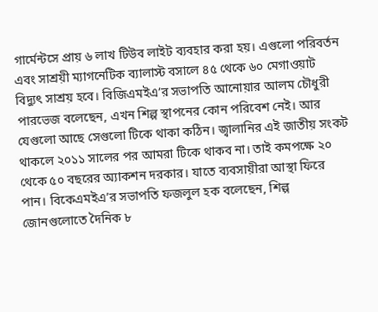গার্মেন্টসে প্রায় ৬ লাখ টিউব লাইট ব্যবহার করা হয়। এগুলো পরিবর্তন এবং সাশ্রয়ী ম্যাগনেটিক ব্যালাস্ট বসালে ৪৫ থেকে ৬০ মেগাওয়াট বিদ্যুৎ সাশ্রয় হবে। বিজিএমইএ’র সভাপতি আনোয়ার আলম চৌধুরী পারভেজ বলেছেন, এখন শিল্প স্থাপনের কোন পরিবেশ নেই। আর যেগুলো আছে সেগুলো টিকে থাকা কঠিন। জ্বালানির এই জাতীয় সংকট থাকলে ২০১১ সালের পর আমরা টিকে থাকব না। তাই কমপক্ষে ২০ থেকে ৫০ বছরের অ্যাকশন দরকার। যাতে ব্যবসায়ীরা আস্থা ফিরে পান। বিকেএমইএ’র সভাপতি ফজলুল হক বলেছেন, শিল্প জোনগুলোতে দৈনিক ৮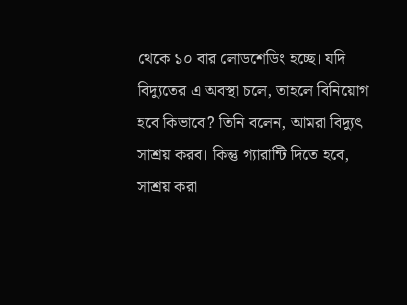থেকে ১০ বার লোডশেডিং হচ্ছে। যদি বিদ্যুতের এ অবস্থা চলে, তাহলে বিনিয়োগ হবে কিভাবে? তিনি বলেন, আমরা বিদ্যুৎ সাশ্রয় করব। কিন্তু গ্যারান্টি দিতে হবে, সাশ্রয় করা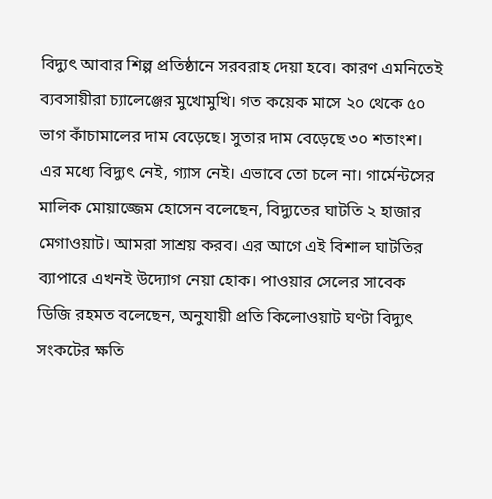বিদ্যুৎ আবার শিল্প প্রতিষ্ঠানে সরবরাহ দেয়া হবে। কারণ এমনিতেই ব্যবসায়ীরা চ্যালেঞ্জের মুখোমুখি। গত কয়েক মাসে ২০ থেকে ৫০ ভাগ কাঁচামালের দাম বেড়েছে। সুতার দাম বেড়েছে ৩০ শতাংশ। এর মধ্যে বিদ্যুৎ নেই, গ্যাস নেই। এভাবে তো চলে না। গার্মেন্টসের মালিক মোয়াজ্জেম হোসেন বলেছেন, বিদ্যুতের ঘাটতি ২ হাজার মেগাওয়াট। আমরা সাশ্রয় করব। এর আগে এই বিশাল ঘাটতির ব্যাপারে এখনই উদ্যোগ নেয়া হোক। পাওয়ার সেলের সাবেক ডিজি রহমত বলেছেন, অনুযায়ী প্রতি কিলোওয়াট ঘণ্টা বিদ্যুৎ সংকটের ক্ষতি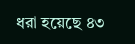ধরা হয়েছে ৪৩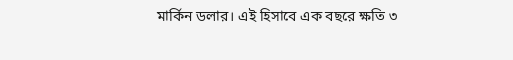মার্কিন ডলার। এই হিসাবে এক বছরে ক্ষতি ৩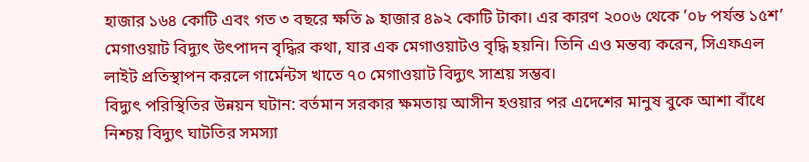হাজার ১৬৪ কোটি এবং গত ৩ বছরে ক্ষতি ৯ হাজার ৪৯২ কোটি টাকা। এর কারণ ২০০৬ থেকে ’০৮ পর্যন্ত ১৫শ’ মেগাওয়াট বিদ্যুৎ উৎপাদন বৃদ্ধির কথা, যার এক মেগাওয়াটও বৃদ্ধি হয়নি। তিনি এও মন্তব্য করেন, সিএফএল লাইট প্রতিস্থাপন করলে গার্মেন্টস খাতে ৭০ মেগাওয়াট বিদ্যুৎ সাশ্রয় সম্ভব।
বিদ্যুৎ পরিস্থিতির উন্নয়ন ঘটান: বর্তমান সরকার ক্ষমতায় আসীন হওয়ার পর এদেশের মানুষ বুকে আশা বাঁধে নিশ্চয় বিদ্যুৎ ঘাটতির সমস্যা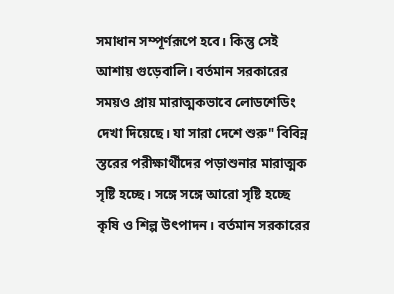সমাধান সম্পূর্ণরূপে হবে। কিন্তু সেই আশায় গুড়েবালি। বর্তমান সরকারের সময়ও প্রায় মারাত্মকভাবে লোডশেডিং দেখা দিয়েছে। যা সারা দেশে শুরু" বিবিন্ন স্তরের পরীক্ষার্থীদের পড়াশুনার মারাত্মক সৃষ্টি হচ্ছে। সঙ্গে সঙ্গে আরো সৃষ্টি হচ্ছে কৃষি ও শিল্প উৎপাদন। বর্তমান সরকারের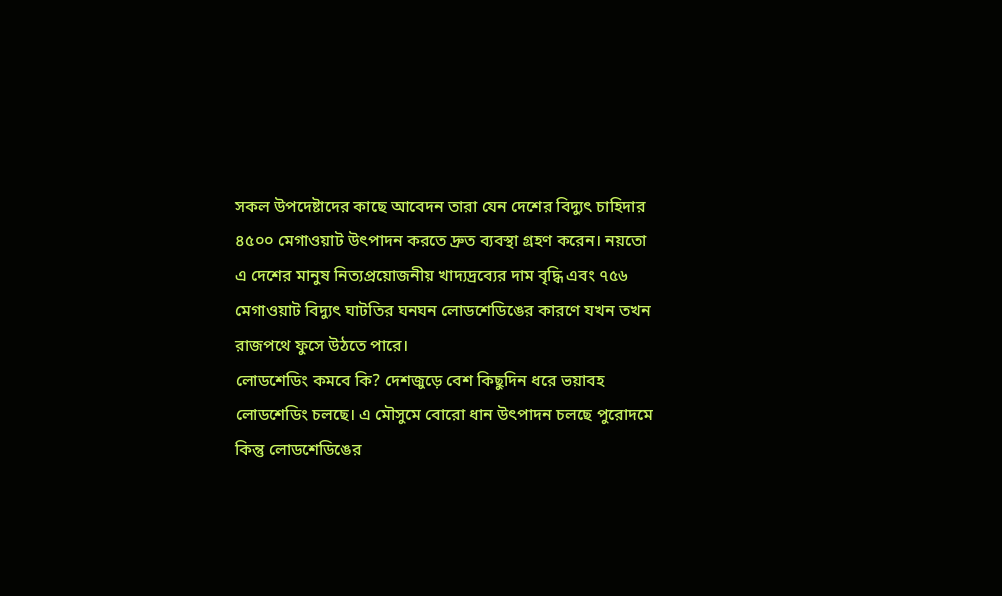সকল উপদেষ্টাদের কাছে আবেদন তারা যেন দেশের বিদ্যুৎ চাহিদার ৪৫০০ মেগাওয়াট উৎপাদন করতে দ্রুত ব্যবস্থা গ্রহণ করেন। নয়তো এ দেশের মানুষ নিত্যপ্রয়োজনীয় খাদ্যদ্রব্যের দাম বৃদ্ধি এবং ৭৫৬ মেগাওয়াট বিদ্যুৎ ঘাটতির ঘনঘন লোডশেডিঙের কারণে যখন তখন রাজপথে ফুসে উঠতে পারে।
লোডশেডিং কমবে কি? দেশজুড়ে বেশ কিছুদিন ধরে ভয়াবহ লোডশেডিং চলছে। এ মৌসুমে বোরো ধান উৎপাদন চলছে পুরোদমে কিন্তু লোডশেডিঙের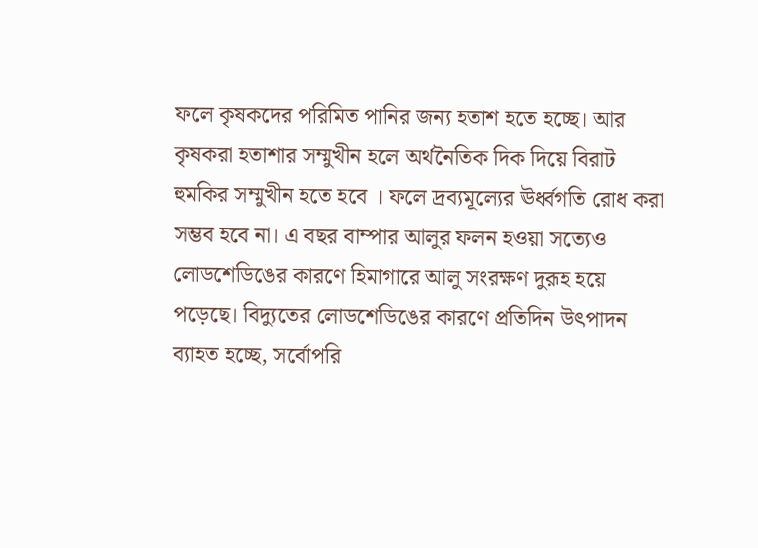ফলে কৃষকদের পরিমিত পানির জন্য হতাশ হতে হচ্ছে। আর কৃষকরা হতাশার সম্মুখীন হলে অর্থনৈতিক দিক দিয়ে বিরাট হুমকির সম্মুখীন হতে হবে । ফলে দ্রব্যমূল্যের ঊর্ধ্বগতি রোধ করা সম্ভব হবে না। এ বছর বাম্পার আলুর ফলন হওয়া সত্যেও লোডশেডিঙের কারণে হিমাগারে আলু সংরক্ষণ দুরূহ হয়ে পড়েছে। বিদ্যুতের লোডশেডিঙের কারণে প্রতিদিন উৎপাদন ব্যাহত হচ্ছে, সর্বোপরি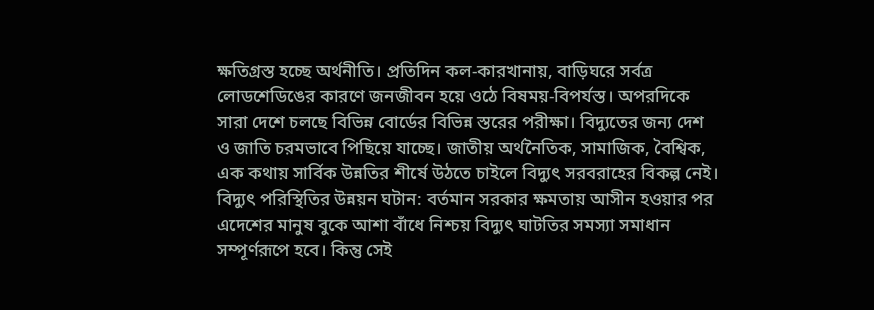ক্ষতিগ্রস্ত হচ্ছে অর্থনীতি। প্রতিদিন কল-কারখানায়, বাড়িঘরে সর্বত্র লোডশেডিঙের কারণে জনজীবন হয়ে ওঠে বিষময়-বিপর্যস্ত। অপরদিকে সারা দেশে চলছে বিভিন্ন বোর্ডের বিভিন্ন স্তরের পরীক্ষা। বিদ্যুতের জন্য দেশ ও জাতি চরমভাবে পিছিয়ে যাচ্ছে। জাতীয় অর্থনৈতিক, সামাজিক, বৈশ্বিক, এক কথায় সার্বিক উন্নতির শীর্ষে উঠতে চাইলে বিদ্যুৎ সরবরাহের বিকল্প নেই। বিদ্যুৎ পরিস্থিতির উন্নয়ন ঘটান: বর্তমান সরকার ক্ষমতায় আসীন হওয়ার পর এদেশের মানুষ বুকে আশা বাঁধে নিশ্চয় বিদ্যুৎ ঘাটতির সমস্যা সমাধান সম্পূর্ণরূপে হবে। কিন্তু সেই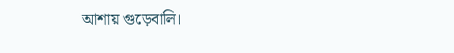আশায় গুড়েবালি।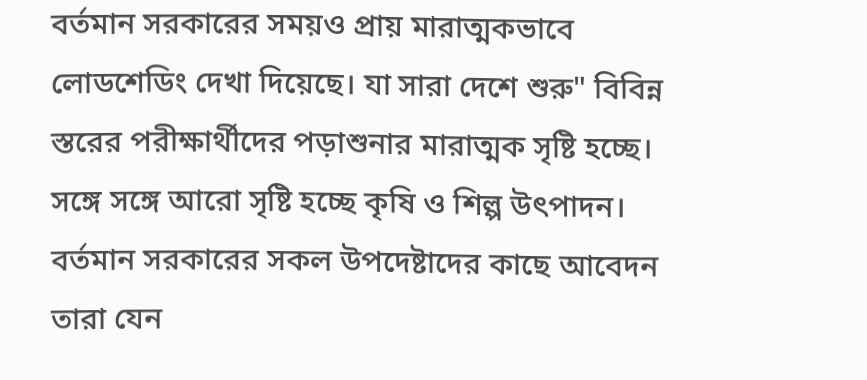বর্তমান সরকারের সময়ও প্রায় মারাত্মকভাবে লোডশেডিং দেখা দিয়েছে। যা সারা দেশে শুরু" বিবিন্ন স্তরের পরীক্ষার্থীদের পড়াশুনার মারাত্মক সৃষ্টি হচ্ছে। সঙ্গে সঙ্গে আরো সৃষ্টি হচ্ছে কৃষি ও শিল্প উৎপাদন। বর্তমান সরকারের সকল উপদেষ্টাদের কাছে আবেদন তারা যেন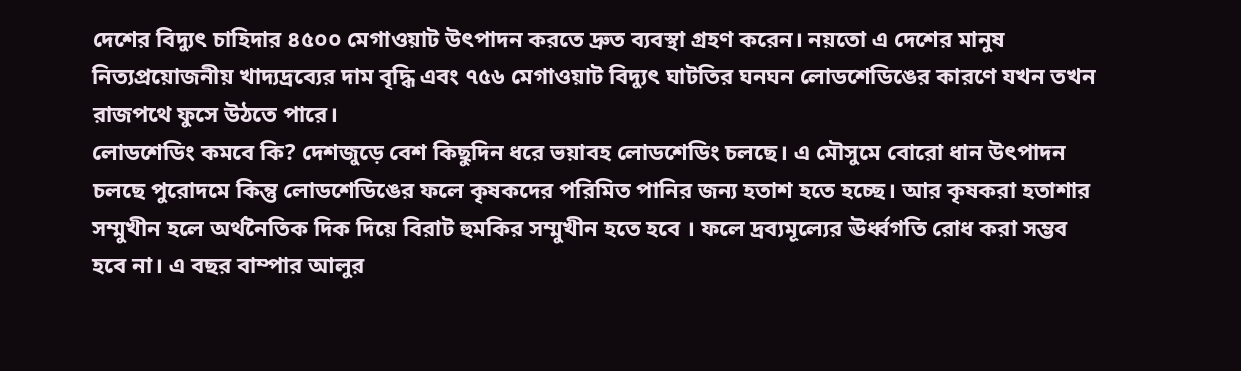দেশের বিদ্যুৎ চাহিদার ৪৫০০ মেগাওয়াট উৎপাদন করতে দ্রুত ব্যবস্থা গ্রহণ করেন। নয়তো এ দেশের মানুষ নিত্যপ্রয়োজনীয় খাদ্যদ্রব্যের দাম বৃদ্ধি এবং ৭৫৬ মেগাওয়াট বিদ্যুৎ ঘাটতির ঘনঘন লোডশেডিঙের কারণে যখন তখন রাজপথে ফুসে উঠতে পারে।
লোডশেডিং কমবে কি? দেশজুড়ে বেশ কিছুদিন ধরে ভয়াবহ লোডশেডিং চলছে। এ মৌসুমে বোরো ধান উৎপাদন চলছে পুরোদমে কিন্তু লোডশেডিঙের ফলে কৃষকদের পরিমিত পানির জন্য হতাশ হতে হচ্ছে। আর কৃষকরা হতাশার সম্মুখীন হলে অর্থনৈতিক দিক দিয়ে বিরাট হুমকির সম্মুখীন হতে হবে । ফলে দ্রব্যমূল্যের ঊর্ধ্বগতি রোধ করা সম্ভব হবে না। এ বছর বাম্পার আলুর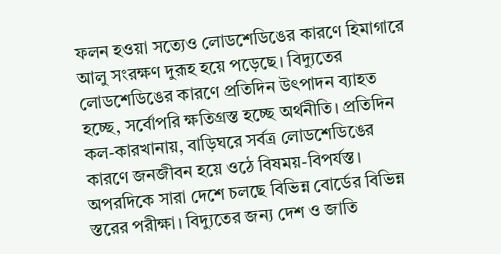ফলন হওয়া সত্যেও লোডশেডিঙের কারণে হিমাগারে আলু সংরক্ষণ দুরূহ হয়ে পড়েছে। বিদ্যুতের লোডশেডিঙের কারণে প্রতিদিন উৎপাদন ব্যাহত হচ্ছে, সর্বোপরি ক্ষতিগ্রস্ত হচ্ছে অর্থনীতি। প্রতিদিন কল-কারখানায়, বাড়িঘরে সর্বত্র লোডশেডিঙের কারণে জনজীবন হয়ে ওঠে বিষময়-বিপর্যস্ত। অপরদিকে সারা দেশে চলছে বিভিন্ন বোর্ডের বিভিন্ন স্তরের পরীক্ষা। বিদ্যুতের জন্য দেশ ও জাতি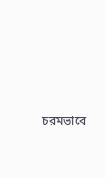চরমভাবে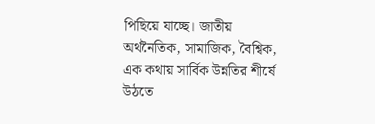পিছিয়ে যাচ্ছে। জাতীয় অর্থনৈতিক, সামাজিক, বৈশ্বিক, এক কথায় সার্বিক উন্নতির শীর্ষে উঠতে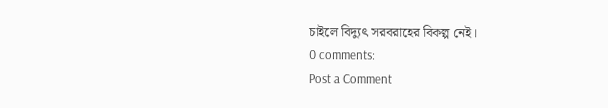চাইলে বিদ্যুৎ সরবরাহের বিকল্প নেই।
0 comments:
Post a Comment